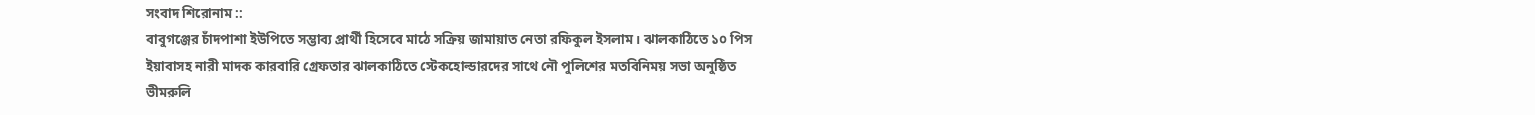সংবাদ শিরোনাম ::
বাবুগঞ্জের চাঁদপাশা ইউপিতে সম্ভাব্য প্রার্থী হিসেবে মাঠে সক্রিয় জামায়াত নেতা রফিকুল ইসলাম। ঝালকাঠিতে ১০ পিস ইয়াবাসহ নারী মাদক কারবারি গ্রেফতার ঝালকাঠিতে স্টেকহোল্ডারদের সাথে নৌ পুলিশের মতবিনিময় সভা অনুষ্ঠিত ভীমরুলি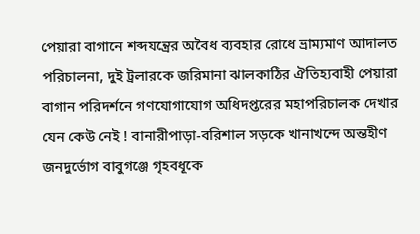পেয়ারা বাগানে শব্দযন্ত্রের অবৈধ ব্যবহার রোধে ভ্রাম্যমাণ আদালত পরিচালনা, দুই ট্রলারকে জরিমানা ঝালকাঠির ঐতিহ্যবাহী পেয়ারা বাগান পরিদর্শনে গণযোগাযোগ অধিদপ্তরের মহাপরিচালক দেখার যেন কেউ নেই ! বানারীপাড়া-বরিশাল সড়কে খানাখন্দে অন্তহীণ জনদুর্ভোগ বাবুগঞ্জে গৃহবধূকে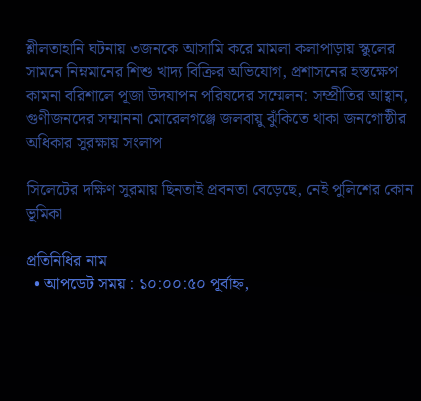শ্লীলতাহানি ঘটনায় ৩জনকে আসামি করে মামলা কলাপাড়ায় স্কুলের সামনে নিম্নমানের শিশু খাদ্য বিক্রির অভিযোগ, প্রশাসনের হস্তক্ষেপ কামনা বরিশালে পূজা উদযাপন পরিষদের সম্মেলন: সম্প্রীতির আহ্বান, গুণীজনদের সম্মাননা মোরেলগঞ্জে জলবায়ু ঝুঁকিতে থাকা জনগোষ্ঠীর অধিকার সুরক্ষায় সংলাপ

সিলেটের দক্ষিণ সুরমায় ছিনতাই প্রবনতা বেড়েছে, নেই পুলিশের কোন ভূমিকা

প্রতিনিধির নাম
  • আপডেট সময় : ১০:০০:৫০ পূর্বাহ্ন,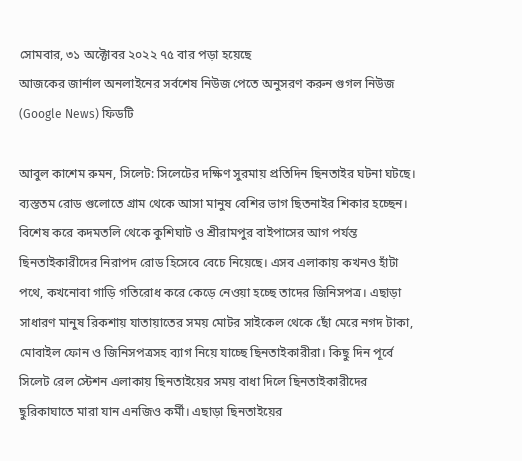সোমবার, ৩১ অক্টোবর ২০২২ ৭৫ বার পড়া হয়েছে
আজকের জার্নাল অনলাইনের সর্বশেষ নিউজ পেতে অনুসরণ করুন গুগল নিউজ (Google News) ফিডটি

আবুল কাশেম রুমন, সিলেট: সিলেটের দক্ষিণ সুরমায় প্রতিদিন ছিনতাইর ঘটনা ঘটছে। ব্যস্ততম রোড গুলোতে গ্রাম থেকে আসা মানুষ বেশির ভাগ ছিতনাইর শিকার হচ্ছেন। বিশেষ করে কদমতলি থেকে কুশিঘাট ও শ্রীরামপুর বাইপাসের আগ পর্যন্ত ছিনতাইকারীদের নিরাপদ রোড হিসেবে বেচে নিয়েছে। এসব এলাকায় কখনও হাঁটা পথে, কখনোবা গাড়ি গতিরোধ করে কেড়ে নেওয়া হচ্ছে তাদের জিনিসপত্র। এছাড়া সাধারণ মানুষ রিকশায় যাতায়াতের সময় মোটর সাইকেল থেকে ছোঁ মেরে নগদ টাকা, মোবাইল ফোন ও জিনিসপত্রসহ ব্যাগ নিয়ে যাচ্ছে ছিনতাইকারীরা। কিছু দিন পূর্বে সিলেট রেল স্টেশন এলাকায় ছিনতাইয়ের সময় বাধা দিলে ছিনতাইকারীদের ছুরিকাঘাতে মারা যান এনজিও কর্মী। এছাড়া ছিনতাইয়ের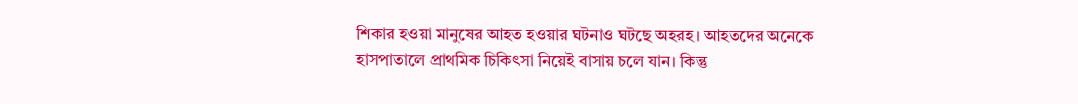শিকার হওয়া মানুষের আহত হওয়ার ঘটনাও ঘটছে অহরহ। আহতদের অনেকে হাসপাতালে প্রাথমিক চিকিৎসা নিয়েই বাসায় চলে যান। কিন্তু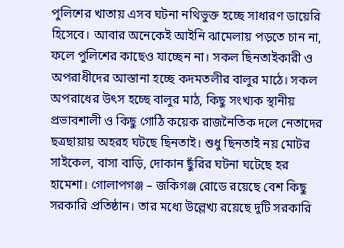পুলিশের খাতায় এসব ঘটনা নথিভুক্ত হচ্ছে সাধারণ ডায়েরি হিসেবে। আবার অনেকেই আইনি ঝামেলায় পড়তে চান না, ফলে পুলিশের কাছেও যাচ্ছেন না। সকল ছিনতাইকারী ও অপরাধীদের আস্তানা হচ্ছে কদমতলীর বালুর মাঠে। সকল অপরাধের উৎস হচ্ছে বালুর মাঠ, কিছু সংখ্যক স্থানীয় প্রভাবশালী ও কিছু গোঠি কয়েক রাজনৈতিক দলে নেতাদের ছত্রছায়ায় অহরহ ঘটছে ছিনতাই। শুধু ছিনতাই নয় মোটর সাইকেল, বাসা বাড়ি, দোকান ছুঁরির ঘটনা ঘটেছে হর হামেশা। গোলাপগঞ্জ – জকিগঞ্জ রোডে রয়েছে বেশ কিছু সরকারি প্রতিষ্ঠান। তার মধ্যে উল্লেখ্য রয়েছে দুটি সরকারি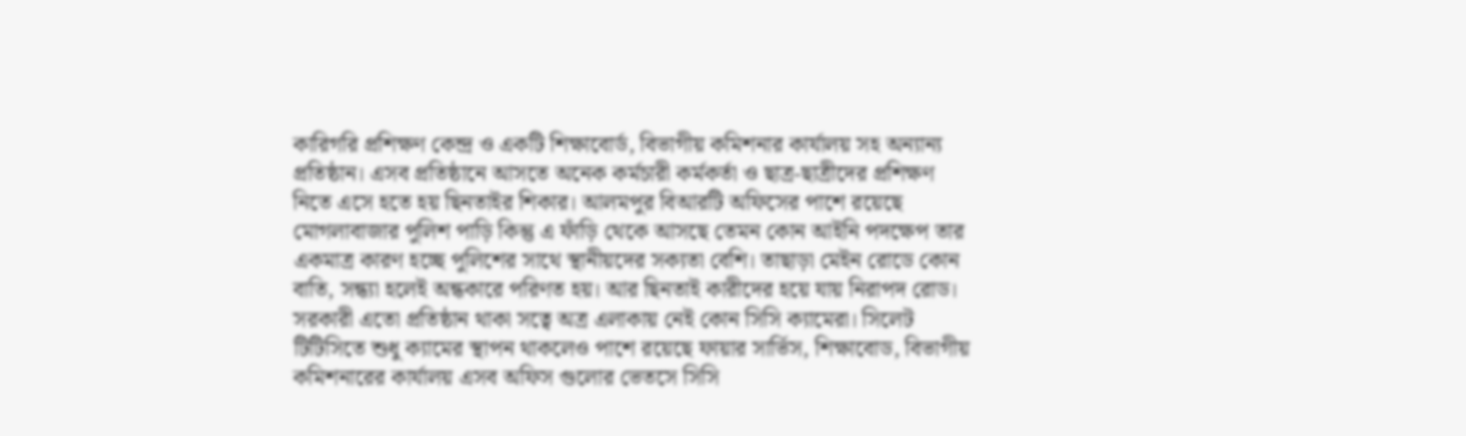কারিগরি প্রশিক্ষণ কেন্দ্র ও একটি শিক্ষাবোর্ড, বিভাগীয় কমিশনার কার্যালয় সহ অন্যান্য প্রতিষ্ঠান। এসব প্রতিষ্ঠানে আসতে অনেক কর্মচারী কর্মকর্তা ও ছাত্র-ছাত্রীদের প্রশিক্ষণ নিতে এসে হতে হয় ছিনতাইর শিকার। আলমপুর বিআরটি অফিসের পাশে রয়েছে মোগলাবাজার পুলিশ পাড়ি কিন্তু এ ফাঁড়ি থেকে আসছে তেমন কোন আইনি পদক্ষেপ তার একমাত্র কারণ হচ্ছে পুলিশের সাথে স্থানীয়দের সক্যতা বেশি। তাছাড়া মেইন রোডে কোন বাতি, সন্ধ্যা হলেই অন্ধকারে পরিণত হয়। আর ছিনতাই কারীদের হয়ে যায় নিরাপদ রোড। সরকারী এতো প্রতিষ্ঠান থাকা সত্বে অত্র এলাকায় নেই কোন সিসি ক্যামেরা। সিলেট টিটিসিতে শুধু ক্যামের স্থাপন থাকলেও পাশে রয়েছে ফায়ার সার্ভিস, শিক্ষাবোড, বিভাগীয় কমিশনারের কার্যালয় এসব অফিস গুলোর ভেতসে সিসি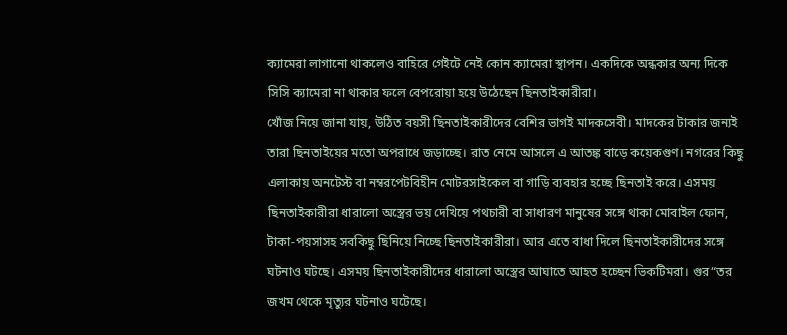ক্যামেরা লাগানো থাকলেও বাহিরে গেইটে নেই কোন ক্যামেরা স্থাপন। একদিকে অন্ধকার অন্য দিকে সিসি ক্যামেরা না থাকার ফলে বেপরোয়া হয়ে উঠেছেন ছিনতাইকারীরা।
খোঁজ নিয়ে জানা যায়, উঠিত বয়সী ছিনতাইকারীদের বেশির ভাগই মাদকসেবী। মাদকের টাকার জন্যই তারা ছিনতাইয়ের মতো অপরাধে জড়াচ্ছে। রাত নেমে আসলে এ আতঙ্ক বাড়ে কয়েকগুণ। নগরের কিছু এলাকায় অনটেস্ট বা নম্বরপেটবিহীন মোটরসাইকেল বা গাড়ি ব্যবহার হচ্ছে ছিনতাই করে। এসময় ছিনতাইকারীরা ধারালো অস্ত্রের ভয় দেখিয়ে পথচারী বা সাধারণ মানুষের সঙ্গে থাকা মোবাইল ফোন, টাকা-পয়সাসহ সবকিছু ছিনিয়ে নিচ্ছে ছিনতাইকারীরা। আর এতে বাধা দিলে ছিনতাইকারীদের সঙ্গে ঘটনাও ঘটছে। এসময় ছিনতাইকারীদের ধারালো অস্ত্রের আঘাতে আহত হচ্ছেন ভিকটিমরা। গুর“তর জখম থেকে মৃত্যুর ঘটনাও ঘটেছে।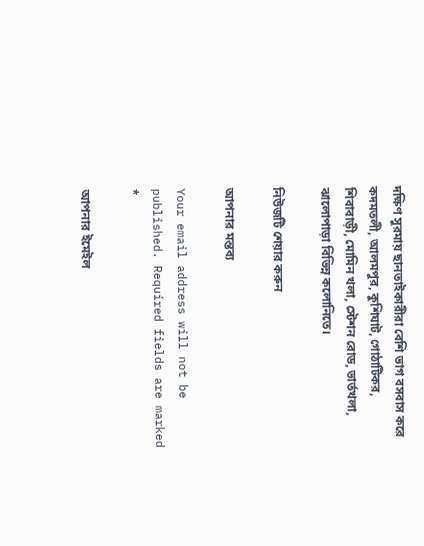দক্ষিণ সুরমায় ছানতাইকারীরা বেশি ভাগ বসবাস করে কদমতলী, আলমপুর, কুশিঘাট, গোঠাটিকর, শিবাবাড়ী, মোমিন খলা, স্টেশন রোড, ভার্তখলা, ঝালোপাড়া বিভিন্ন কলোনিতে।

নিউজটি শেয়ার করুন

আপনার মন্তব্য

Your email address will not be published. Required fields are marked *

আপনার ইমেইল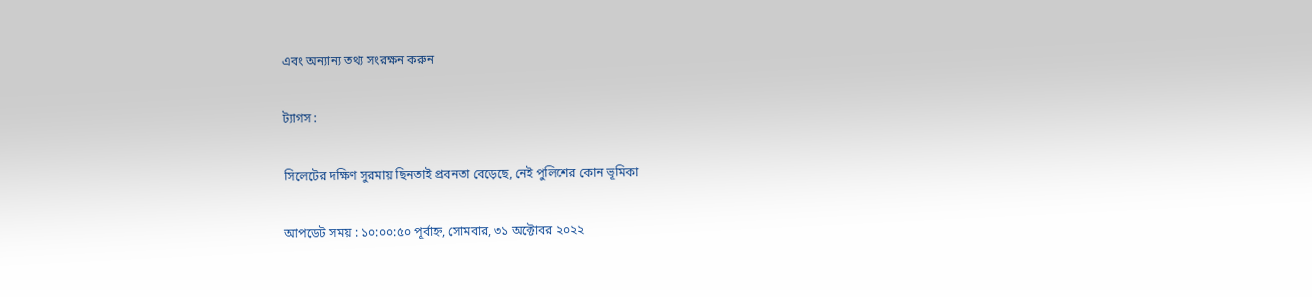এবং অন্যান্য তথ্য সংরক্ষন করুন

ট্যাগস :

সিলেটের দক্ষিণ সুরমায় ছিনতাই প্রবনতা বেড়েছে, নেই পুলিশের কোন ভূমিকা

আপডেট সময় : ১০:০০:৫০ পূর্বাহ্ন, সোমবার, ৩১ অক্টোবর ২০২২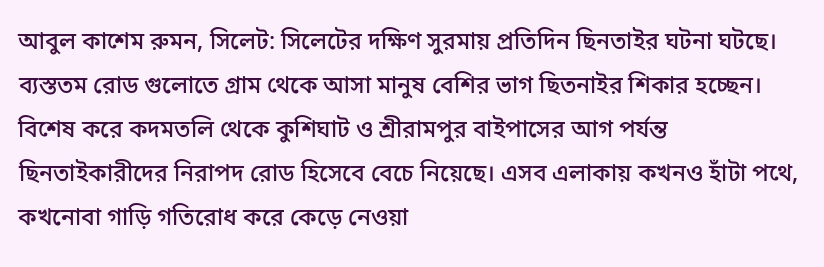আবুল কাশেম রুমন, সিলেট: সিলেটের দক্ষিণ সুরমায় প্রতিদিন ছিনতাইর ঘটনা ঘটছে। ব্যস্ততম রোড গুলোতে গ্রাম থেকে আসা মানুষ বেশির ভাগ ছিতনাইর শিকার হচ্ছেন। বিশেষ করে কদমতলি থেকে কুশিঘাট ও শ্রীরামপুর বাইপাসের আগ পর্যন্ত ছিনতাইকারীদের নিরাপদ রোড হিসেবে বেচে নিয়েছে। এসব এলাকায় কখনও হাঁটা পথে, কখনোবা গাড়ি গতিরোধ করে কেড়ে নেওয়া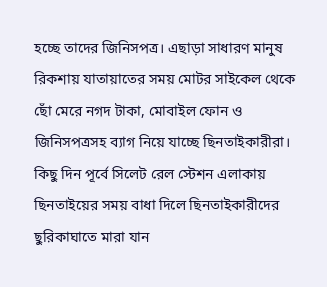হচ্ছে তাদের জিনিসপত্র। এছাড়া সাধারণ মানুষ রিকশায় যাতায়াতের সময় মোটর সাইকেল থেকে ছোঁ মেরে নগদ টাকা, মোবাইল ফোন ও জিনিসপত্রসহ ব্যাগ নিয়ে যাচ্ছে ছিনতাইকারীরা। কিছু দিন পূর্বে সিলেট রেল স্টেশন এলাকায় ছিনতাইয়ের সময় বাধা দিলে ছিনতাইকারীদের ছুরিকাঘাতে মারা যান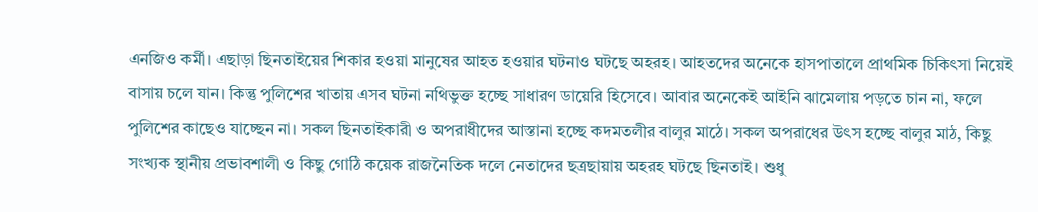এনজিও কর্মী। এছাড়া ছিনতাইয়ের শিকার হওয়া মানুষের আহত হওয়ার ঘটনাও ঘটছে অহরহ। আহতদের অনেকে হাসপাতালে প্রাথমিক চিকিৎসা নিয়েই বাসায় চলে যান। কিন্তু পুলিশের খাতায় এসব ঘটনা নথিভুক্ত হচ্ছে সাধারণ ডায়েরি হিসেবে। আবার অনেকেই আইনি ঝামেলায় পড়তে চান না, ফলে পুলিশের কাছেও যাচ্ছেন না। সকল ছিনতাইকারী ও অপরাধীদের আস্তানা হচ্ছে কদমতলীর বালুর মাঠে। সকল অপরাধের উৎস হচ্ছে বালুর মাঠ, কিছু সংখ্যক স্থানীয় প্রভাবশালী ও কিছু গোঠি কয়েক রাজনৈতিক দলে নেতাদের ছত্রছায়ায় অহরহ ঘটছে ছিনতাই। শুধু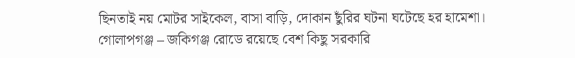ছিনতাই নয় মোটর সাইকেল, বাসা বাড়ি, দোকান ছুঁরির ঘটনা ঘটেছে হর হামেশা। গোলাপগঞ্জ – জকিগঞ্জ রোডে রয়েছে বেশ কিছু সরকারি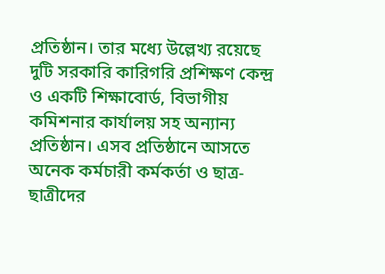প্রতিষ্ঠান। তার মধ্যে উল্লেখ্য রয়েছে দুটি সরকারি কারিগরি প্রশিক্ষণ কেন্দ্র ও একটি শিক্ষাবোর্ড, বিভাগীয় কমিশনার কার্যালয় সহ অন্যান্য প্রতিষ্ঠান। এসব প্রতিষ্ঠানে আসতে অনেক কর্মচারী কর্মকর্তা ও ছাত্র-ছাত্রীদের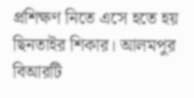প্রশিক্ষণ নিতে এসে হতে হয় ছিনতাইর শিকার। আলমপুর বিআরটি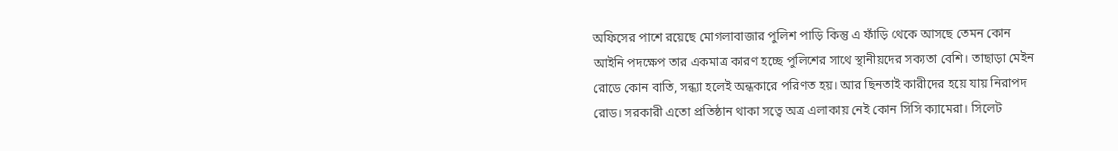অফিসের পাশে রয়েছে মোগলাবাজার পুলিশ পাড়ি কিন্তু এ ফাঁড়ি থেকে আসছে তেমন কোন আইনি পদক্ষেপ তার একমাত্র কারণ হচ্ছে পুলিশের সাথে স্থানীয়দের সক্যতা বেশি। তাছাড়া মেইন রোডে কোন বাতি, সন্ধ্যা হলেই অন্ধকারে পরিণত হয়। আর ছিনতাই কারীদের হয়ে যায় নিরাপদ রোড। সরকারী এতো প্রতিষ্ঠান থাকা সত্বে অত্র এলাকায় নেই কোন সিসি ক্যামেরা। সিলেট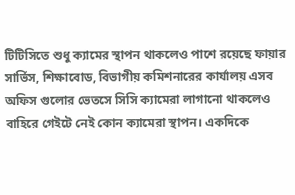টিটিসিতে শুধু ক্যামের স্থাপন থাকলেও পাশে রয়েছে ফায়ার সার্ভিস, শিক্ষাবোড, বিভাগীয় কমিশনারের কার্যালয় এসব অফিস গুলোর ভেতসে সিসি ক্যামেরা লাগানো থাকলেও বাহিরে গেইটে নেই কোন ক্যামেরা স্থাপন। একদিকে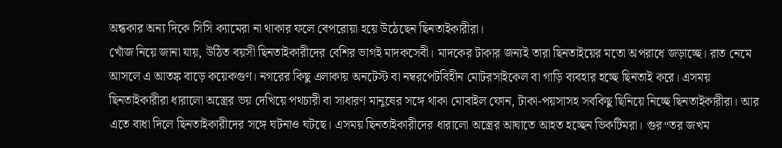অন্ধকার অন্য দিকে সিসি ক্যামেরা না থাকার ফলে বেপরোয়া হয়ে উঠেছেন ছিনতাইকারীরা।
খোঁজ নিয়ে জানা যায়, উঠিত বয়সী ছিনতাইকারীদের বেশির ভাগই মাদকসেবী। মাদকের টাকার জন্যই তারা ছিনতাইয়ের মতো অপরাধে জড়াচ্ছে। রাত নেমে আসলে এ আতঙ্ক বাড়ে কয়েকগুণ। নগরের কিছু এলাকায় অনটেস্ট বা নম্বরপেটবিহীন মোটরসাইকেল বা গাড়ি ব্যবহার হচ্ছে ছিনতাই করে। এসময় ছিনতাইকারীরা ধারালো অস্ত্রের ভয় দেখিয়ে পথচারী বা সাধারণ মানুষের সঙ্গে থাকা মোবাইল ফোন, টাকা-পয়সাসহ সবকিছু ছিনিয়ে নিচ্ছে ছিনতাইকারীরা। আর এতে বাধা দিলে ছিনতাইকারীদের সঙ্গে ঘটনাও ঘটছে। এসময় ছিনতাইকারীদের ধারালো অস্ত্রের আঘাতে আহত হচ্ছেন ভিকটিমরা। গুর“তর জখম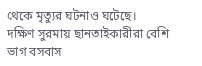থেকে মৃত্যুর ঘটনাও ঘটেছে।
দক্ষিণ সুরমায় ছানতাইকারীরা বেশি ভাগ বসবাস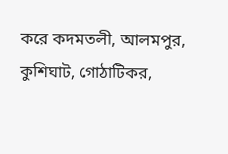করে কদমতলী, আলমপুর, কুশিঘাট, গোঠাটিকর,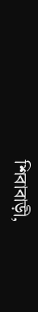শিবাবাড়ী,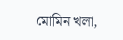মোমিন খলা,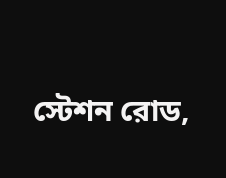স্টেশন রোড,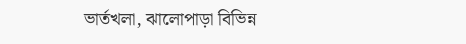ভার্তখলা, ঝালোপাড়া বিভিন্ন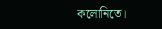কলোনিতে।